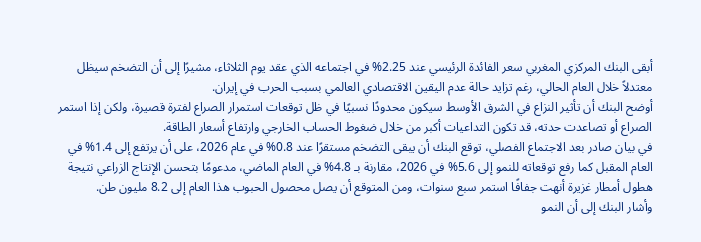أبقى البنك المركزي المغربي سعر الفائدة الرئيسي عند 2.25% في اجتماعه الذي عقد يوم الثلاثاء، مشيرًا إلى أن التضخم سيظل معتدلاً خلال العام الحالي، رغم تزايد حالة عدم اليقين الاقتصادي العالمي بسبب الحرب في إيران.
أوضح البنك أن تأثير النزاع في الشرق الأوسط سيكون محدودًا نسبيًا في ظل توقعات استمرار الصراع لفترة قصيرة، ولكن إذا استمر الصراع أو تصاعدت حدته، قد تكون التداعيات أكبر من خلال ضغوط الحساب الخارجي وارتفاع أسعار الطاقة.
في بيان صادر بعد الاجتماع الفصلي، توقع البنك أن يبقى التضخم مستقرًا عند 0.8% في عام 2026، على أن يرتفع إلى 1.4% في العام المقبل كما رفع توقعاته للنمو إلى 5.6% في 2026، مقارنة بـ 4.8% في العام الماضي، مدعومًا بتحسن الإنتاج الزراعي نتيجة هطول أمطار غزيرة أنهت جفافًا استمر سبع سنوات، ومن المتوقع أن يصل محصول الحبوب هذا العام إلى 8.2 مليون طن.
وأشار البنك إلى أن النمو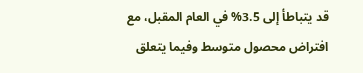قد يتباطأ إلى 3.5% في العام المقبل، مع افتراض محصول متوسط وفيما يتعلق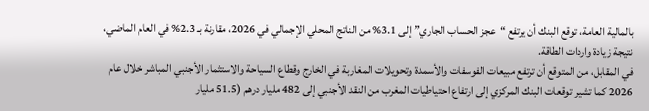بالمالية العامة، توقع البنك أن يرتفع “عجز الحساب الجاري” إلى 3.1% من الناتج المحلي الإجمالي في 2026، مقارنة بـ 2.3% في العام الماضي، نتيجة زيادة واردات الطاقة.
في المقابل، من المتوقع أن ترتفع مبيعات الفوسفات والأسمدة وتحويلات المغاربة في الخارج وقطاع السياحة والاستثمار الأجنبي المباشر خلال عام 2026 كما تشير توقعات البنك المركزي إلى ارتفاع احتياطيات المغرب من النقد الأجنبي إلى 482 مليار درهم (51.5 مليار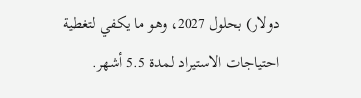دولار) بحلول 2027، وهو ما يكفي لتغطية احتياجات الاستيراد لمدة 5.5 أشهر.